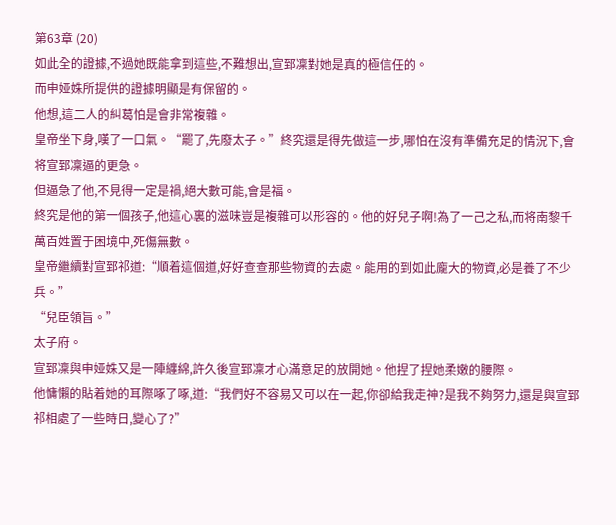第63章 (20)
如此全的證據,不過她既能拿到這些,不難想出,宣郅凜對她是真的極信任的。
而申娅姝所提供的證據明顯是有保留的。
他想,這二人的糾葛怕是會非常複雜。
皇帝坐下身,嘆了一口氣。“罷了,先廢太子。”終究還是得先做這一步,哪怕在沒有準備充足的情況下,會将宣郅凜逼的更急。
但逼急了他,不見得一定是禍,絕大數可能,會是福。
終究是他的第一個孩子,他這心裏的滋味豈是複雜可以形容的。他的好兒子啊!為了一己之私,而将南黎千萬百姓置于困境中,死傷無數。
皇帝繼續對宣郅祁道:“順着這個道,好好查查那些物資的去處。能用的到如此龐大的物資,必是養了不少兵。”
“兒臣領旨。”
太子府。
宣郅凜與申娅姝又是一陣纏綿,許久後宣郅凜才心滿意足的放開她。他捏了捏她柔嫩的腰際。
他慵懶的貼着她的耳際啄了啄,道:“我們好不容易又可以在一起,你卻給我走神?是我不夠努力,還是與宣郅祁相處了一些時日,變心了?”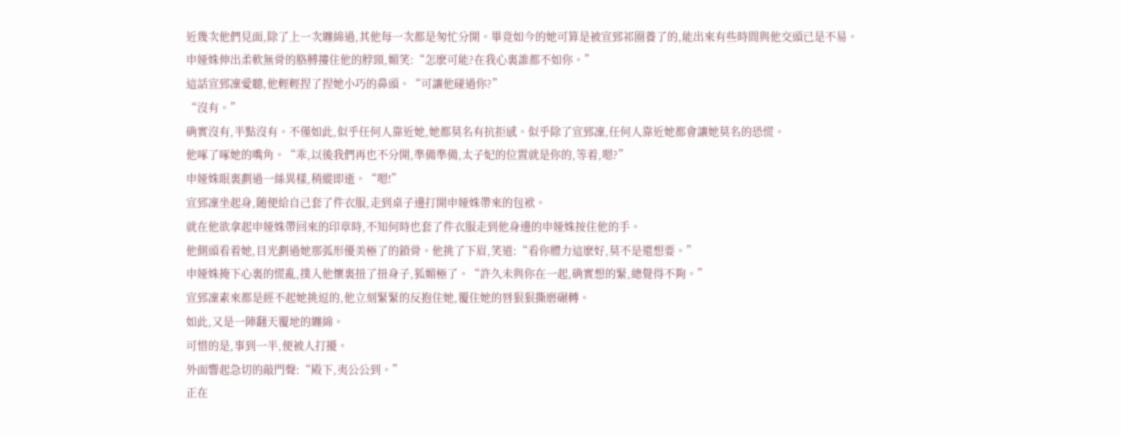近幾次他們見面,除了上一次纏綿過,其他每一次都是匆忙分開。畢竟如今的她可算是被宣郅祁圈養了的,能出來有些時間與他交頭已是不易。
申娅姝伸出柔軟無骨的胳膊摟住他的脖頸,媚笑:“怎麽可能?在我心裏誰都不如你。”
這話宣郅凜愛聽,他輕輕捏了捏她小巧的鼻頭。“可讓他碰過你?”
“沒有。”
确實沒有,半點沒有。不僅如此,似乎任何人靠近她,她都莫名有抗拒感。似乎除了宣郅凜,任何人靠近她都會讓她莫名的恐慌。
他啄了啄她的嘴角。“乖,以後我們再也不分開,準備準備,太子妃的位置就是你的,等着,嗯?”
申娅姝眼裏劃過一絲異樣,稍縱即逝。“嗯!”
宣郅凜坐起身,随便給自己套了件衣服,走到桌子邊打開申娅姝帶來的包袱。
就在他欲拿起申娅姝帶回來的印章時,不知何時也套了件衣服走到他身邊的申娅姝按住他的手。
他側頭看着她,目光劃過她那弧形優美極了的鎖骨。他挑了下眉,笑道:“看你體力這麽好,莫不是還想要。”
申娅姝掩下心裏的慌亂,撲入他懷裏扭了扭身子,狐媚極了。“許久未與你在一起,确實想的緊,總覺得不夠。”
宣郅凜素來都是經不起她挑逗的,他立刻緊緊的反抱住她,覆住她的唇狠狠撕磨碾轉。
如此,又是一陣翻天覆地的纏綿。
可惜的是,事到一半,便被人打擾。
外面響起急切的敲門聲:“殿下,夷公公到。”
正在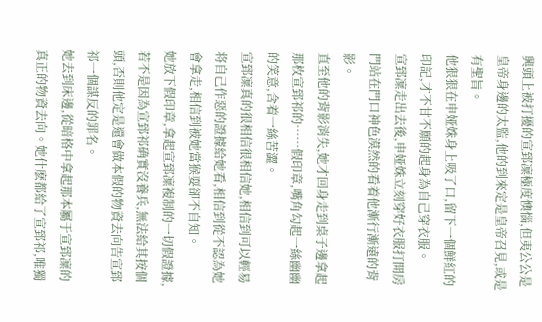興頭上被打擾的宣郅凜極度懊惱,但夷公公是皇帝身邊的太監,他的到來定是皇帝召見,或是有聖旨。
他狠狠在申娅姝身上吸了口,留下一個鮮紅的印記,才不甘不願的起身為自己穿衣服。
宣郅凜走出去後,申娅姝立刻穿好衣服打開房門站在門口神色漠然的看着他漸行漸遠的背影。
直至他的背影消失,她才回身走到桌子邊拿起那枚宣郅祁的……假印章,嘴角勾起一絲幽幽的笑意,含着一絲苦澀。
宣郅凜真的很相信很相信她,相信到可以輕易将自己作惡的證據給她看,相信到從不認為她會拿走,相信到被她當猴耍卻不自知。
她放下假印章,拿起宣郅凜複制的一切假證據,若不是因為宣郅祁确實沒養兵,無法給其按個頭,否則他定是還會做本假的物資去向告宣郅祁一個謀反的罪名。
她去到床邊,從暗格中拿起那本屬于宣郅凜的真正的物資去向。她什麽都給了宣郅祁,唯獨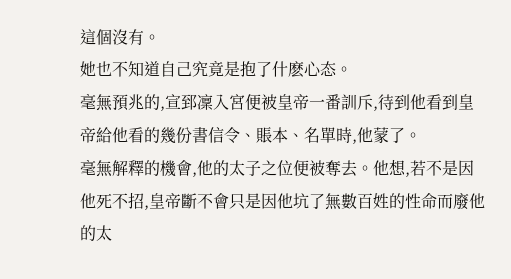這個沒有。
她也不知道自己究竟是抱了什麽心态。
毫無預兆的,宣郅凜入宮便被皇帝一番訓斥,待到他看到皇帝給他看的幾份書信令、賬本、名單時,他蒙了。
毫無解釋的機會,他的太子之位便被奪去。他想,若不是因他死不招,皇帝斷不會只是因他坑了無數百姓的性命而廢他的太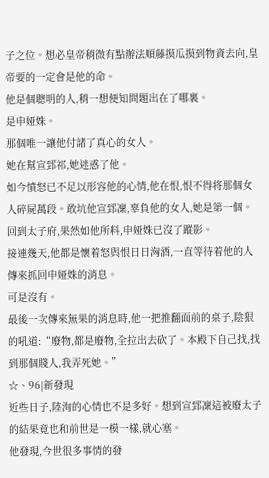子之位。想必皇帝稍微有點辦法順藤摸瓜摸到物資去向,皇帝要的一定會是他的命。
他是個聰明的人,稍一想便知問題出在了哪裏。
是申娅姝。
那個唯一讓他付諸了真心的女人。
她在幫宣郅祁,她迷惑了他。
如今憤怒已不足以形容他的心情,他在恨,恨不得将那個女人碎屍萬段。敢坑他宣郅凜,辜負他的女人,她是第一個。
回到太子府,果然如他所料,申娅姝已沒了蹤影。
接連幾天,他都是懷着怒與恨日日洶酒,一直等待着他的人傳來抓回申娅姝的消息。
可是沒有。
最後一次傳來無果的消息時,他一把推翻面前的桌子,陰狠的吼道:“廢物,都是廢物,全拉出去砍了。本殿下自己找,找到那個賤人,我弄死她。”
☆、96|新發現
近些日子,陸洵的心情也不是多好。想到宣郅凜這被廢太子的結果竟也和前世是一模一樣,就心塞。
他發現,今世很多事情的發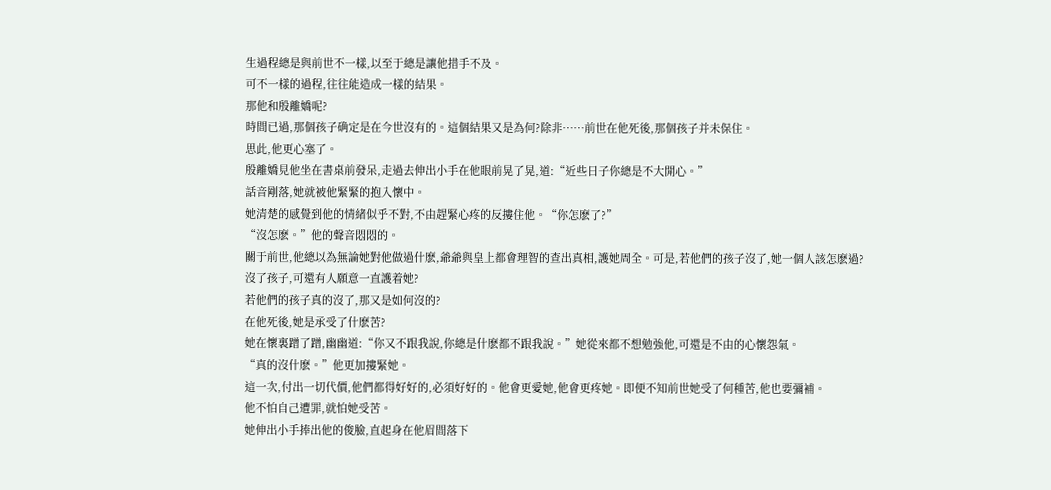生過程總是與前世不一樣,以至于總是讓他措手不及。
可不一樣的過程,往往能造成一樣的結果。
那他和殷離嬌呢?
時間已過,那個孩子确定是在今世沒有的。這個結果又是為何?除非……前世在他死後,那個孩子并未保住。
思此,他更心塞了。
殷離嬌見他坐在書桌前發呆,走過去伸出小手在他眼前晃了晃,道:“近些日子你總是不大開心。”
話音剛落,她就被他緊緊的抱入懷中。
她清楚的感覺到他的情緒似乎不對,不由趕緊心疼的反摟住他。“你怎麽了?”
“沒怎麽。”他的聲音悶悶的。
關于前世,他總以為無論她對他做過什麽,爺爺與皇上都會理智的查出真相,護她周全。可是,若他們的孩子沒了,她一個人該怎麽過?
沒了孩子,可還有人願意一直護着她?
若他們的孩子真的沒了,那又是如何沒的?
在他死後,她是承受了什麽苦?
她在懷裏蹭了蹭,幽幽道:“你又不跟我說,你總是什麽都不跟我說。”她從來都不想勉強他,可還是不由的心懷怨氣。
“真的沒什麽。”他更加摟緊她。
這一次,付出一切代價,他們都得好好的,必須好好的。他會更愛她,他會更疼她。即便不知前世她受了何種苦,他也要彌補。
他不怕自己遭罪,就怕她受苦。
她伸出小手捧出他的俊臉,直起身在他眉間落下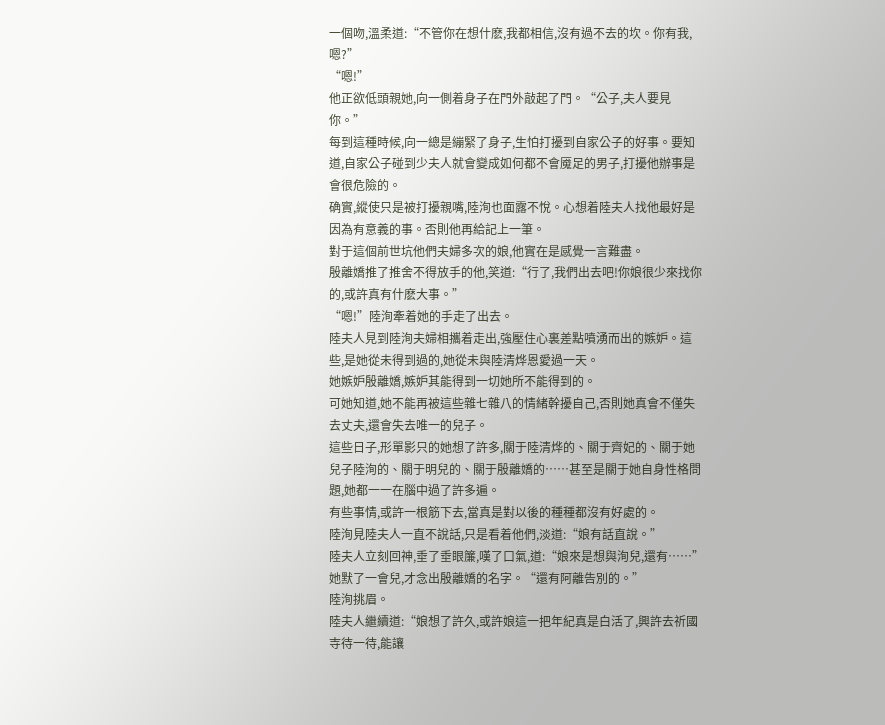一個吻,溫柔道:“不管你在想什麽,我都相信,沒有過不去的坎。你有我,嗯?”
“嗯!”
他正欲低頭親她,向一側着身子在門外敲起了門。“公子,夫人要見你。”
每到這種時候,向一總是繃緊了身子,生怕打擾到自家公子的好事。要知道,自家公子碰到少夫人就會變成如何都不會魇足的男子,打擾他辦事是會很危險的。
确實,縱使只是被打擾親嘴,陸洵也面露不悅。心想着陸夫人找他最好是因為有意義的事。否則他再給記上一筆。
對于這個前世坑他們夫婦多次的娘,他實在是感覺一言難盡。
殷離嬌推了推舍不得放手的他,笑道:“行了,我們出去吧!你娘很少來找你的,或許真有什麽大事。”
“嗯!”陸洵牽着她的手走了出去。
陸夫人見到陸洵夫婦相攜着走出,強壓住心裏差點噴湧而出的嫉妒。這些,是她從未得到過的,她從未與陸清烨恩愛過一天。
她嫉妒殷離嬌,嫉妒其能得到一切她所不能得到的。
可她知道,她不能再被這些雜七雜八的情緒幹擾自己,否則她真會不僅失去丈夫,還會失去唯一的兒子。
這些日子,形單影只的她想了許多,關于陸清烨的、關于齊妃的、關于她兒子陸洵的、關于明兒的、關于殷離嬌的……甚至是關于她自身性格問題,她都一一在腦中過了許多遍。
有些事情,或許一根筋下去,當真是對以後的種種都沒有好處的。
陸洵見陸夫人一直不說話,只是看着他們,淡道:“娘有話直說。”
陸夫人立刻回神,垂了垂眼簾,嘆了口氣,道:“娘來是想與洵兒,還有……”她默了一會兒,才念出殷離嬌的名字。“還有阿離告別的。”
陸洵挑眉。
陸夫人繼續道:“娘想了許久,或許娘這一把年紀真是白活了,興許去祈國寺待一待,能讓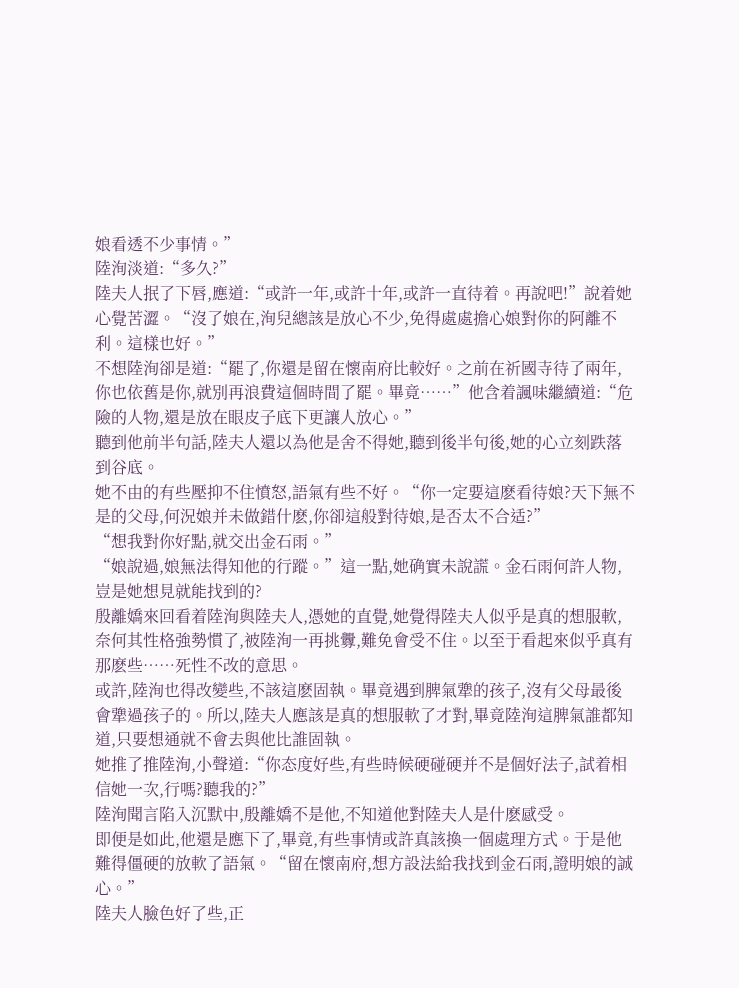娘看透不少事情。”
陸洵淡道:“多久?”
陸夫人抿了下唇,應道:“或許一年,或許十年,或許一直待着。再說吧!”說着她心覺苦澀。“沒了娘在,洵兒總該是放心不少,免得處處擔心娘對你的阿離不利。這樣也好。”
不想陸洵卻是道:“罷了,你還是留在懷南府比較好。之前在祈國寺待了兩年,你也依舊是你,就別再浪費這個時間了罷。畢竟……”他含着諷味繼續道:“危險的人物,還是放在眼皮子底下更讓人放心。”
聽到他前半句話,陸夫人還以為他是舍不得她,聽到後半句後,她的心立刻跌落到谷底。
她不由的有些壓抑不住憤怒,語氣有些不好。“你一定要這麽看待娘?天下無不是的父母,何況娘并未做錯什麽,你卻這般對待娘,是否太不合适?”
“想我對你好點,就交出金石雨。”
“娘說過,娘無法得知他的行蹤。”這一點,她确實未說謊。金石雨何許人物,豈是她想見就能找到的?
殷離嬌來回看着陸洵與陸夫人,憑她的直覺,她覺得陸夫人似乎是真的想服軟,奈何其性格強勢慣了,被陸洵一再挑釁,難免會受不住。以至于看起來似乎真有那麽些……死性不改的意思。
或許,陸洵也得改變些,不該這麽固執。畢竟遇到脾氣犟的孩子,沒有父母最後會犟過孩子的。所以,陸夫人應該是真的想服軟了才對,畢竟陸洵這脾氣誰都知道,只要想通就不會去與他比誰固執。
她推了推陸洵,小聲道:“你态度好些,有些時候硬碰硬并不是個好法子,試着相信她一次,行嗎?聽我的?”
陸洵聞言陷入沉默中,殷離嬌不是他,不知道他對陸夫人是什麽感受。
即便是如此,他還是應下了,畢竟,有些事情或許真該換一個處理方式。于是他難得僵硬的放軟了語氣。“留在懷南府,想方設法給我找到金石雨,證明娘的誠心。”
陸夫人臉色好了些,正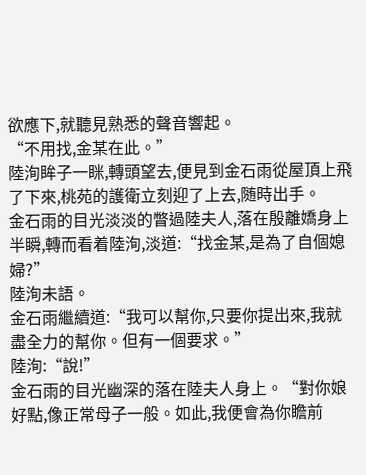欲應下,就聽見熟悉的聲音響起。
“不用找,金某在此。”
陸洵眸子一眯,轉頭望去,便見到金石雨從屋頂上飛了下來,桃苑的護衛立刻迎了上去,随時出手。
金石雨的目光淡淡的瞥過陸夫人,落在殷離嬌身上半瞬,轉而看着陸洵,淡道:“找金某,是為了自個媳婦?”
陸洵未語。
金石雨繼續道:“我可以幫你,只要你提出來,我就盡全力的幫你。但有一個要求。”
陸洵:“說!”
金石雨的目光幽深的落在陸夫人身上。“對你娘好點,像正常母子一般。如此,我便會為你瞻前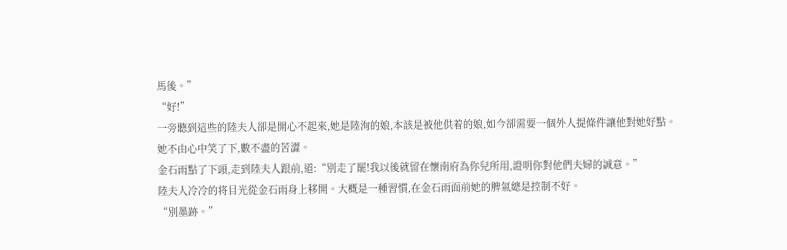馬後。”
“好!”
一旁聽到這些的陸夫人卻是開心不起來,她是陸洵的娘,本該是被他供着的娘,如今卻需要一個外人提條件讓他對她好點。
她不由心中笑了下,數不盡的苦澀。
金石雨點了下頭,走到陸夫人跟前,道:“別走了罷!我以後就留在懷南府為你兒所用,證明你對他們夫婦的誠意。”
陸夫人冷冷的将目光從金石雨身上移開。大概是一種習慣,在金石雨面前她的脾氣總是控制不好。
“別墨跡。”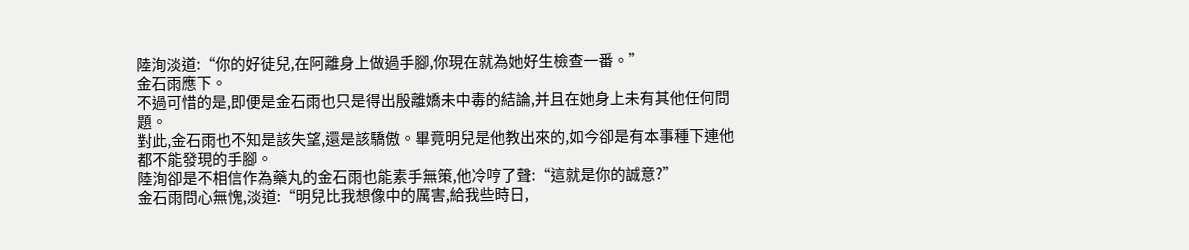陸洵淡道:“你的好徒兒,在阿離身上做過手腳,你現在就為她好生檢查一番。”
金石雨應下。
不過可惜的是,即便是金石雨也只是得出殷離嬌未中毒的結論,并且在她身上未有其他任何問題。
對此,金石雨也不知是該失望,還是該驕傲。畢竟明兒是他教出來的,如今卻是有本事種下連他都不能發現的手腳。
陸洵卻是不相信作為藥丸的金石雨也能素手無策,他冷哼了聲:“這就是你的誠意?”
金石雨問心無愧,淡道:“明兒比我想像中的厲害,給我些時日,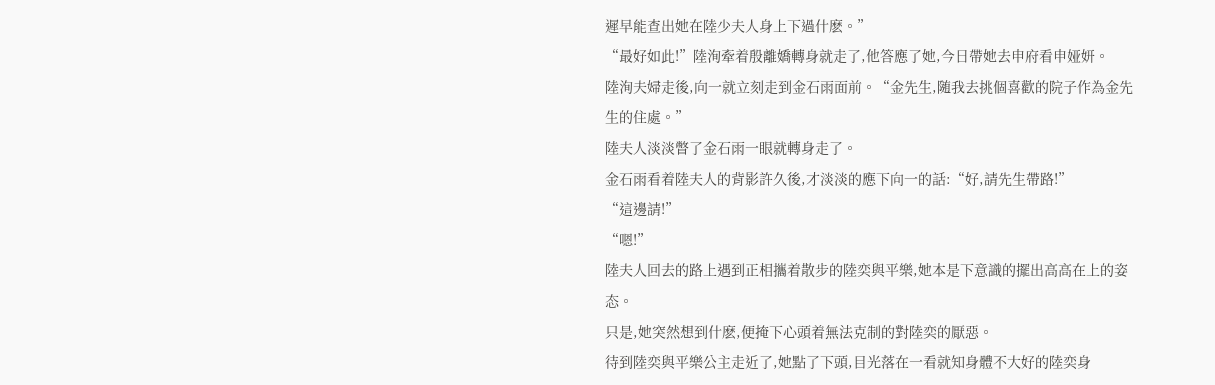遲早能查出她在陸少夫人身上下過什麽。”
“最好如此!”陸洵牽着殷離嬌轉身就走了,他答應了她,今日帶她去申府看申娅妍。
陸洵夫婦走後,向一就立刻走到金石雨面前。“金先生,随我去挑個喜歡的院子作為金先生的住處。”
陸夫人淡淡瞥了金石雨一眼就轉身走了。
金石雨看着陸夫人的背影許久後,才淡淡的應下向一的話:“好,請先生帶路!”
“這邊請!”
“嗯!”
陸夫人回去的路上遇到正相攜着散步的陸奕與平樂,她本是下意識的擺出高高在上的姿态。
只是,她突然想到什麽,便掩下心頭着無法克制的對陸奕的厭惡。
待到陸奕與平樂公主走近了,她點了下頭,目光落在一看就知身體不大好的陸奕身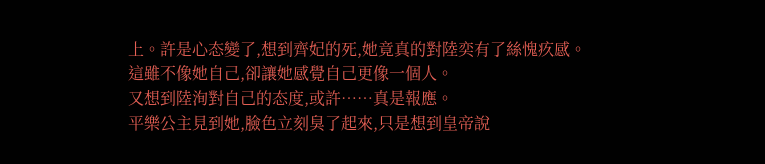上。許是心态變了,想到齊妃的死,她竟真的對陸奕有了絲愧疚感。
這雖不像她自己,卻讓她感覺自己更像一個人。
又想到陸洵對自己的态度,或許……真是報應。
平樂公主見到她,臉色立刻臭了起來,只是想到皇帝說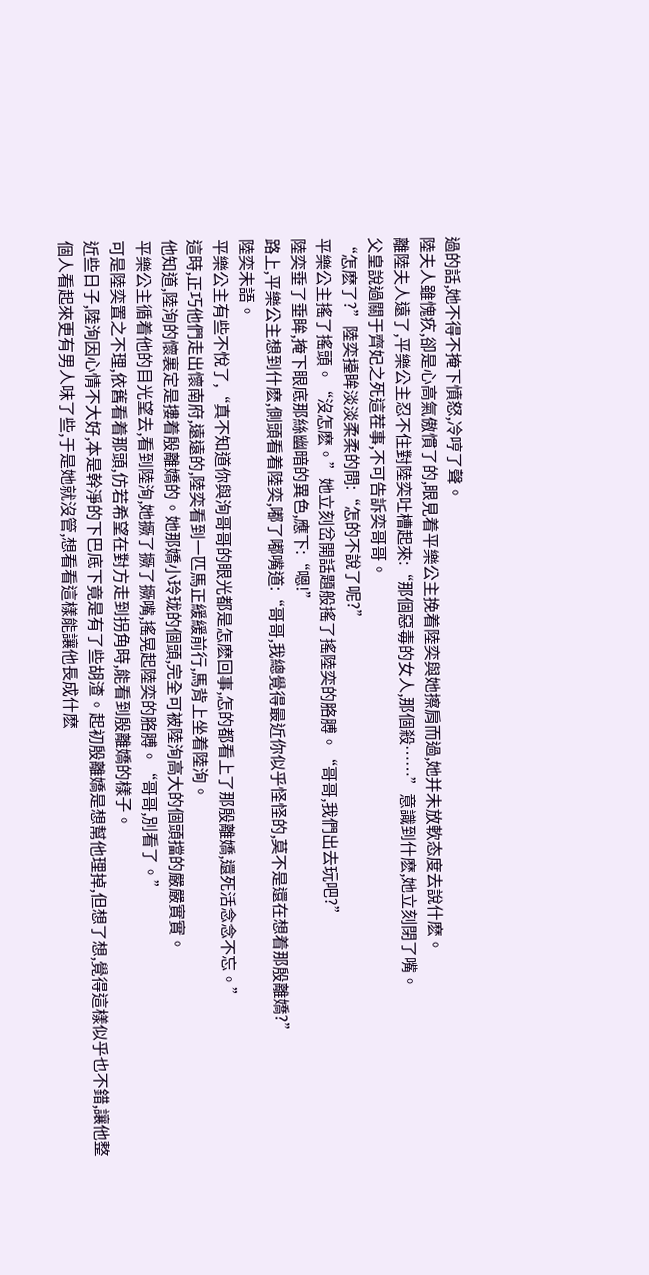過的話,她不得不掩下憤怒,冷哼了聲。
陸夫人雖愧疚,卻是心高氣傲慣了的,眼見着平樂公主挽着陸奕與她擦肩而過,她并未放軟态度去說什麽。
離陸夫人遠了,平樂公主忍不住對陸奕吐槽起來:“那個惡毒的女人,那個殺……”意識到什麽,她立刻閉了嘴。
父皇說過關于齊妃之死這茬事,不可告訴奕哥哥。
“怎麽了?”陸奕擡眸淡淡柔柔的問:“怎的不說了呢?”
平樂公主搖了搖頭。“沒怎麽。”她立刻岔開話題般搖了搖陸奕的胳膊。“哥哥,我們出去玩吧?”
陸奕垂了垂眸,掩下眼底那絲幽暗的異色,應下:“嗯!”
路上,平樂公主想到什麽,側頭看着陸奕,嘟了嘟嘴道:“哥哥,我總覺得最近你似乎怪怪的,莫不是還在想着那殷離嬌?”
陸奕未語。
平樂公主有些不悅了,“真不知道你與洵哥哥的眼光都是怎麽回事,怎的都看上了那殷離嬌,還死活念念不忘。”
這時,正巧他們走出懷南府,遠遠的,陸奕看到一匹馬正緩緩前行,馬背上坐着陸洵。
他知道,陸洵的懷裏定是摟着殷離嬌的。她那嬌小玲珑的個頭,完全可被陸洵高大的個頭擋的嚴嚴實實。
平樂公主循着他的目光望去,看到陸洵,她撅了撅了撅嘴,搖晃起陸奕的胳膊。“哥哥,別看了。”
可是陸奕置之不理,依舊看着那頭,仿若希望在對方走到拐角時,能看到殷離嬌的樣子。
近些日子,陸洵因心情不大好,本是幹淨的下巴底下竟是有了些胡渣。起初殷離嬌是想幫他理掉,但想了想,覺得這樣似乎也不錯,讓他整個人看起來更有男人味了些,于是她就沒管,想看看這樣能讓他長成什麽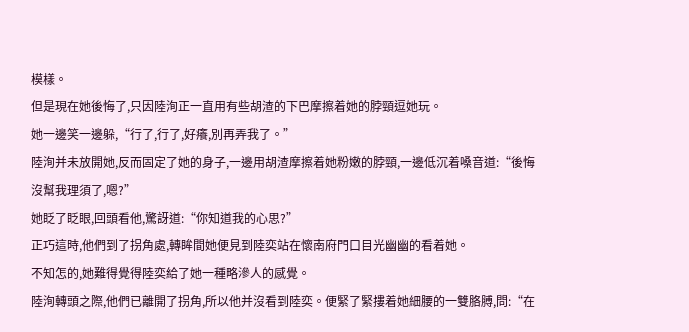模樣。
但是現在她後悔了,只因陸洵正一直用有些胡渣的下巴摩擦着她的脖頸逗她玩。
她一邊笑一邊躲,“行了,行了,好癢,別再弄我了。”
陸洵并未放開她,反而固定了她的身子,一邊用胡渣摩擦着她粉嫩的脖頸,一邊低沉着嗓音道:“後悔沒幫我理須了,嗯?”
她眨了眨眼,回頭看他,驚訝道:“你知道我的心思?”
正巧這時,他們到了拐角處,轉眸間她便見到陸奕站在懷南府門口目光幽幽的看着她。
不知怎的,她難得覺得陸奕給了她一種略滲人的感覺。
陸洵轉頭之際,他們已離開了拐角,所以他并沒看到陸奕。便緊了緊摟着她細腰的一雙胳膊,問:“在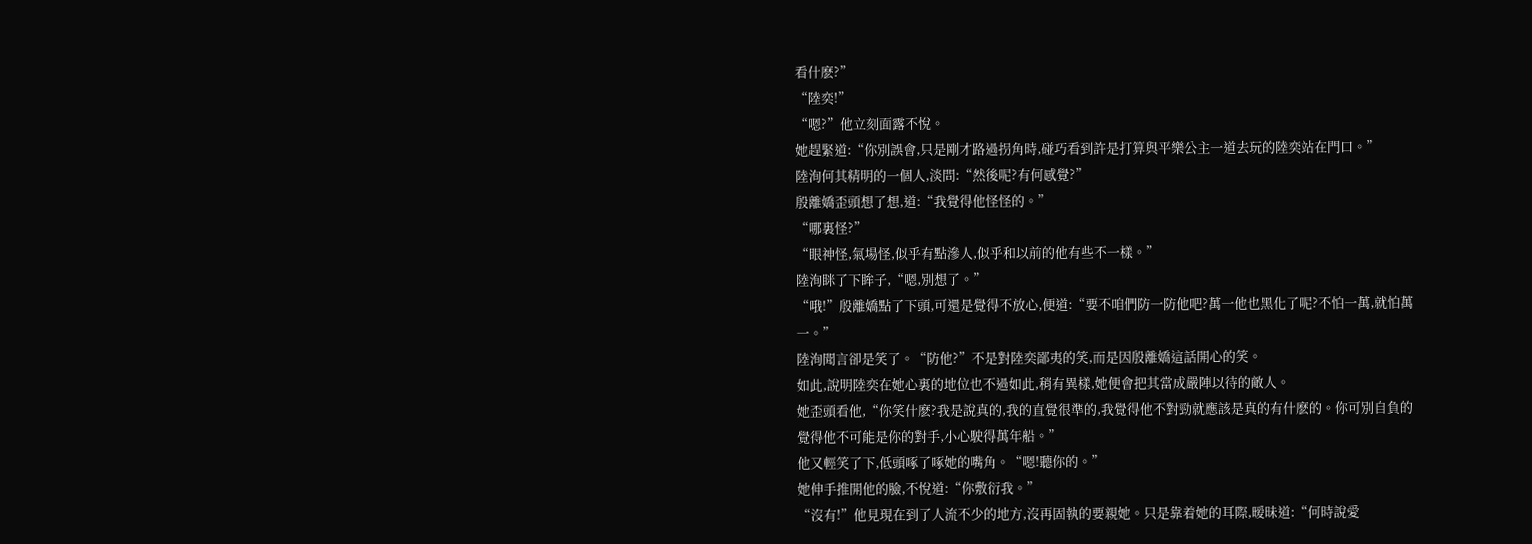看什麽?”
“陸奕!”
“嗯?”他立刻面露不悅。
她趕緊道:“你別誤會,只是剛才路過拐角時,碰巧看到許是打算與平樂公主一道去玩的陸奕站在門口。”
陸洵何其精明的一個人,淡問:“然後呢?有何感覺?”
殷離嬌歪頭想了想,道:“我覺得他怪怪的。”
“哪裏怪?”
“眼神怪,氣場怪,似乎有點滲人,似乎和以前的他有些不一樣。”
陸洵眯了下眸子,“嗯,別想了。”
“哦!”殷離嬌點了下頭,可還是覺得不放心,便道:“要不咱們防一防他吧?萬一他也黑化了呢?不怕一萬,就怕萬一。”
陸洵聞言卻是笑了。“防他?”不是對陸奕鄙夷的笑,而是因殷離嬌這話開心的笑。
如此,說明陸奕在她心裏的地位也不過如此,稍有異樣,她便會把其當成嚴陣以待的敵人。
她歪頭看他,“你笑什麽?我是說真的,我的直覺很準的,我覺得他不對勁就應該是真的有什麽的。你可別自負的覺得他不可能是你的對手,小心駛得萬年船。”
他又輕笑了下,低頭啄了啄她的嘴角。“嗯!聽你的。”
她伸手推開他的臉,不悅道:“你敷衍我。”
“沒有!”他見現在到了人流不少的地方,沒再固執的要親她。只是靠着她的耳際,暧昧道:“何時說愛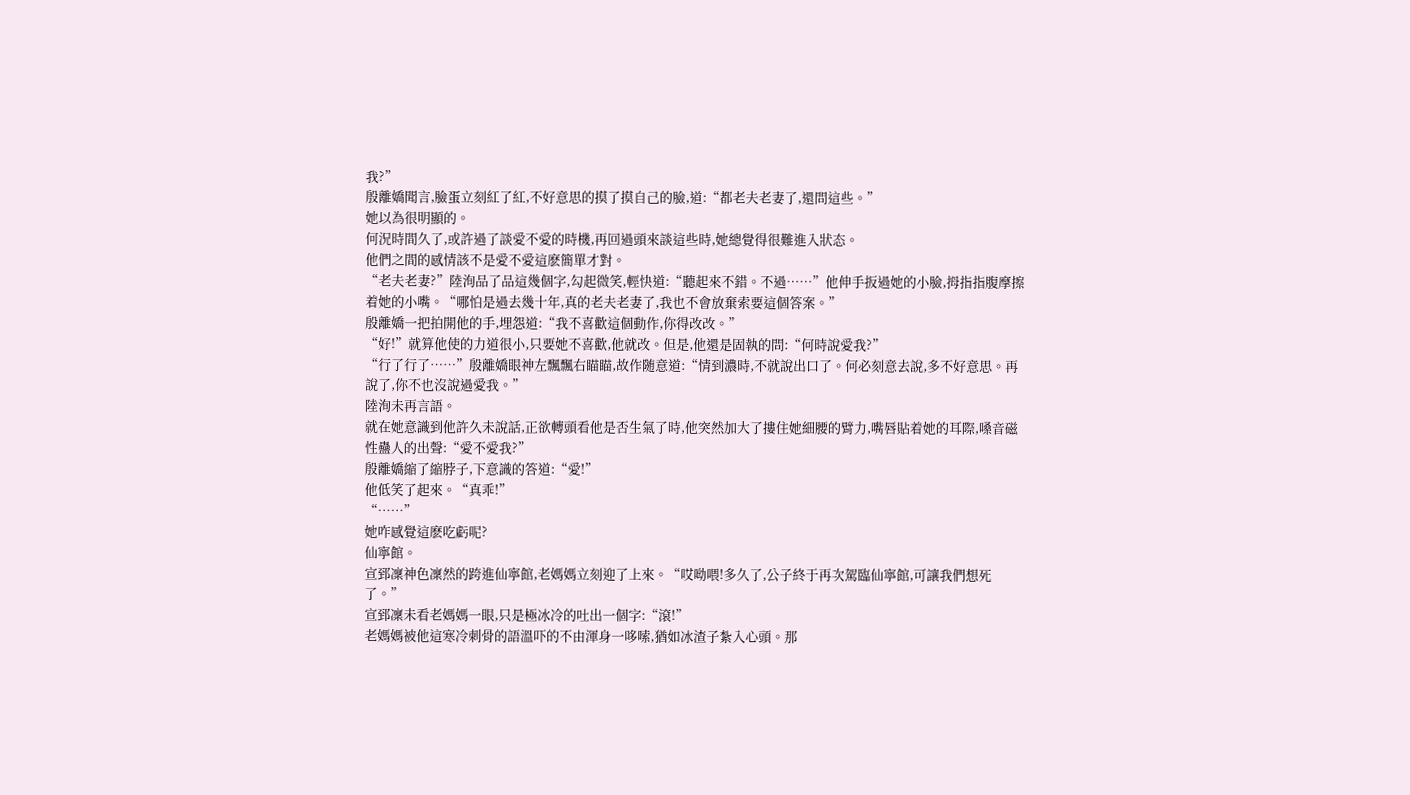我?”
殷離嬌聞言,臉蛋立刻紅了紅,不好意思的摸了摸自己的臉,道:“都老夫老妻了,還問這些。”
她以為很明顯的。
何況時間久了,或許過了談愛不愛的時機,再回過頭來談這些時,她總覺得很難進入狀态。
他們之間的感情該不是愛不愛這麽簡單才對。
“老夫老妻?”陸洵品了品這幾個字,勾起微笑,輕快道:“聽起來不錯。不過……”他伸手扳過她的小臉,拇指指腹摩擦着她的小嘴。“哪怕是過去幾十年,真的老夫老妻了,我也不會放棄索要這個答案。”
殷離嬌一把拍開他的手,埋怨道:“我不喜歡這個動作,你得改改。”
“好!”就算他使的力道很小,只要她不喜歡,他就改。但是,他還是固執的問:“何時說愛我?”
“行了行了……”殷離嬌眼神左飄飄右瞄瞄,故作随意道:“情到濃時,不就說出口了。何必刻意去說,多不好意思。再說了,你不也沒說過愛我。”
陸洵未再言語。
就在她意識到他許久未說話,正欲轉頭看他是否生氣了時,他突然加大了摟住她細腰的臂力,嘴唇貼着她的耳際,嗓音磁性蠱人的出聲:“愛不愛我?”
殷離嬌縮了縮脖子,下意識的答道:“愛!”
他低笑了起來。“真乖!”
“……”
她咋感覺這麽吃虧呢?
仙寧館。
宣郅凜神色凜然的跨進仙寧館,老媽媽立刻迎了上來。“哎呦喂!多久了,公子終于再次駕臨仙寧館,可讓我們想死了。”
宣郅凜未看老媽媽一眼,只是極冰冷的吐出一個字:“滾!”
老媽媽被他這寒冷刺骨的語溫吓的不由渾身一哆嗦,猶如冰渣子紮入心頭。那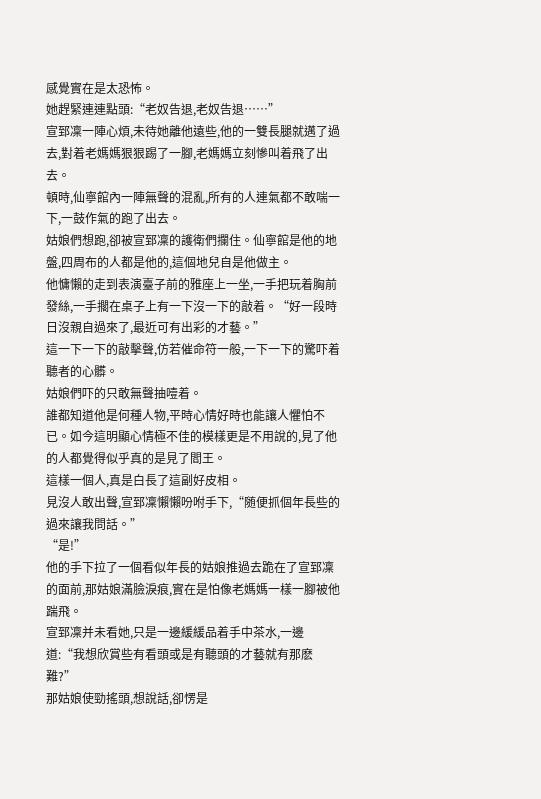感覺實在是太恐怖。
她趕緊連連點頭:“老奴告退,老奴告退……”
宣郅凜一陣心煩,未待她離他遠些,他的一雙長腿就邁了過去,對着老媽媽狠狠踢了一腳,老媽媽立刻慘叫着飛了出去。
頓時,仙寧館內一陣無聲的混亂,所有的人連氣都不敢喘一下,一鼓作氣的跑了出去。
姑娘們想跑,卻被宣郅凜的護衛們攔住。仙寧館是他的地盤,四周布的人都是他的,這個地兒自是他做主。
他慵懶的走到表演臺子前的雅座上一坐,一手把玩着胸前發絲,一手擱在桌子上有一下沒一下的敲着。“好一段時日沒親自過來了,最近可有出彩的才藝。”
這一下一下的敲擊聲,仿若催命符一般,一下一下的驚吓着聽者的心髒。
姑娘們吓的只敢無聲抽噎着。
誰都知道他是何種人物,平時心情好時也能讓人懼怕不已。如今這明顯心情極不佳的模樣更是不用說的,見了他的人都覺得似乎真的是見了閻王。
這樣一個人,真是白長了這副好皮相。
見沒人敢出聲,宣郅凜懶懶吩咐手下,“随便抓個年長些的過來讓我問話。”
“是!”
他的手下拉了一個看似年長的姑娘推過去跪在了宣郅凜的面前,那姑娘滿臉淚痕,實在是怕像老媽媽一樣一腳被他踹飛。
宣郅凜并未看她,只是一邊緩緩品着手中茶水,一邊道:“我想欣賞些有看頭或是有聽頭的才藝就有那麽難?”
那姑娘使勁搖頭,想說話,卻愣是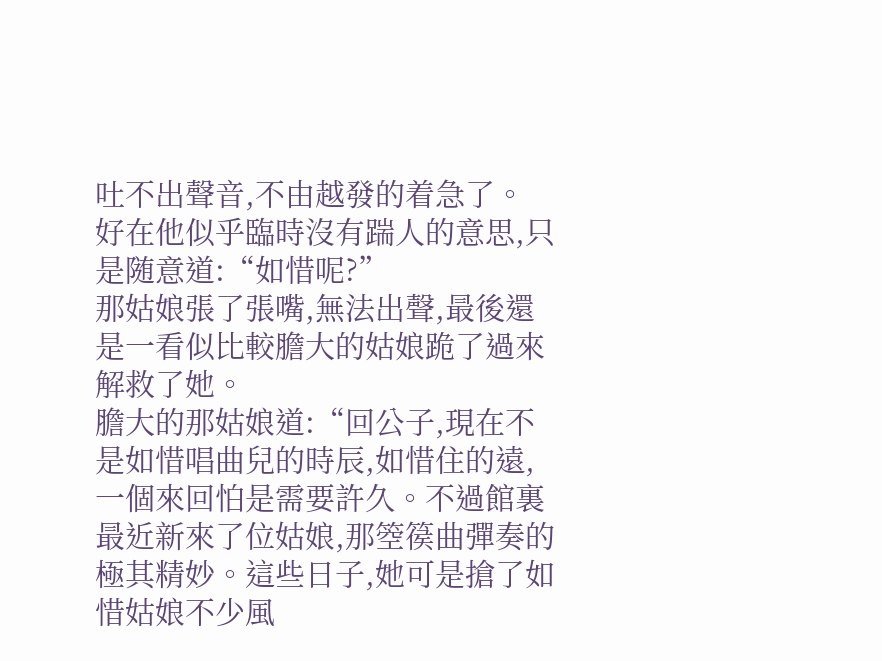吐不出聲音,不由越發的着急了。
好在他似乎臨時沒有踹人的意思,只是随意道:“如惜呢?”
那姑娘張了張嘴,無法出聲,最後還是一看似比較膽大的姑娘跪了過來解救了她。
膽大的那姑娘道:“回公子,現在不是如惜唱曲兒的時辰,如惜住的遠,一個來回怕是需要許久。不過館裏最近新來了位姑娘,那箜篌曲彈奏的極其精妙。這些日子,她可是搶了如惜姑娘不少風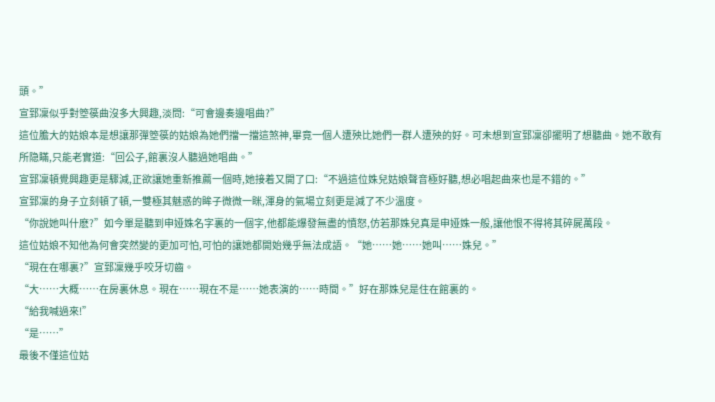頭。”
宣郅凜似乎對箜篌曲沒多大興趣,淡問:“可會邊奏邊唱曲?”
這位膽大的姑娘本是想讓那彈箜篌的姑娘為她們擋一擋這煞神,畢竟一個人遭殃比她們一群人遭殃的好。可未想到宣郅凜卻擺明了想聽曲。她不敢有所隐瞞,只能老實道:“回公子,館裏沒人聽過她唱曲。”
宣郅凜頓覺興趣更是驟減,正欲讓她重新推薦一個時,她接着又開了口:“不過這位姝兒姑娘聲音極好聽,想必唱起曲來也是不錯的。”
宣郅凜的身子立刻頓了頓,一雙極其魅惑的眸子微微一眯,渾身的氣場立刻更是減了不少溫度。
“你說她叫什麽?”如今單是聽到申娅姝名字裏的一個字,他都能爆發無盡的憤怒,仿若那姝兒真是申娅姝一般,讓他恨不得将其碎屍萬段。
這位姑娘不知他為何會突然變的更加可怕,可怕的讓她都開始幾乎無法成語。“她……她……她叫……姝兒。”
“現在在哪裏?”宣郅凜幾乎咬牙切齒。
“大……大概……在房裏休息。現在……現在不是……她表演的……時間。”好在那姝兒是住在館裏的。
“給我喊過來!”
“是……”
最後不僅這位姑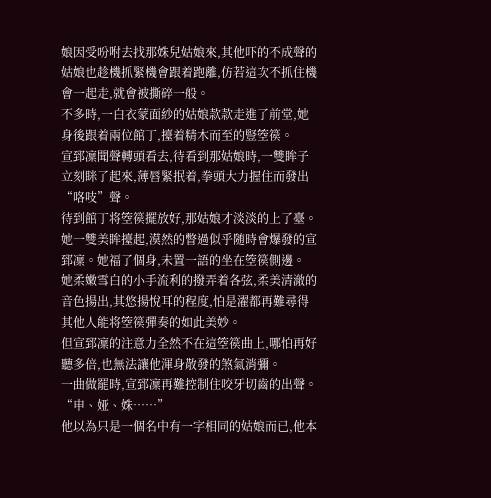娘因受吩咐去找那姝兒姑娘來,其他吓的不成聲的姑娘也趁機抓緊機會跟着跑離,仿若這次不抓住機會一起走,就會被撕碎一般。
不多時,一白衣蒙面紗的姑娘款款走進了前堂,她身後跟着兩位館丁,擡着精木而至的豎箜篌。
宣郅凜聞聲轉頭看去,待看到那姑娘時,一雙眸子立刻眯了起來,薄唇緊抿着,拳頭大力握住而發出“咯吱”聲。
待到館丁将箜篌擺放好,那姑娘才淡淡的上了臺。
她一雙美眸擡起,漠然的瞥過似乎随時會爆發的宣郅凜。她福了個身,未置一語的坐在箜篌側邊。
她柔嫩雪白的小手流利的撥弄着各弦,柔美清澈的音色揚出,其悠揚悅耳的程度,怕是濯都再難尋得其他人能将箜篌彈奏的如此美妙。
但宣郅凜的注意力全然不在這箜篌曲上,哪怕再好聽多倍,也無法讓他渾身散發的煞氣消彌。
一曲做罷時,宣郅凜再難控制住咬牙切齒的出聲。
“申、娅、姝……”
他以為只是一個名中有一字相同的姑娘而已,他本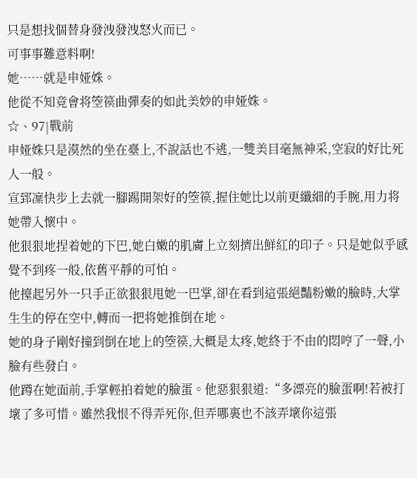只是想找個替身發洩發洩怒火而已。
可事事難意料啊!
她……就是申娅姝。
他從不知竟會将箜篌曲彈奏的如此美妙的申娅姝。
☆、97|戰前
申娅姝只是漠然的坐在臺上,不說話也不逃,一雙美目毫無神采,空寂的好比死人一般。
宣郅凜快步上去就一腳踢開架好的箜篌,握住她比以前更纖細的手腕,用力将她帶入懷中。
他狠狠地捏着她的下巴,她白嫩的肌膚上立刻擠出鮮紅的印子。只是她似乎感覺不到疼一般,依舊平靜的可怕。
他擡起另外一只手正欲狠狠甩她一巴掌,卻在看到這張絕豔粉嫩的臉時,大掌生生的停在空中,轉而一把将她推倒在地。
她的身子剛好撞到倒在地上的箜篌,大概是太疼,她終于不由的悶哼了一聲,小臉有些發白。
他蹲在她面前,手掌輕拍着她的臉蛋。他惡狠狠道:“多漂亮的臉蛋啊!若被打壞了多可惜。雖然我恨不得弄死你,但弄哪裏也不該弄壞你這張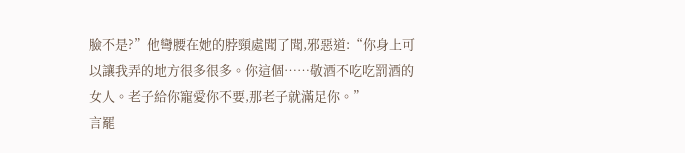臉不是?”他彎腰在她的脖頸處聞了聞,邪惡道:“你身上可以讓我弄的地方很多很多。你這個……敬酒不吃吃罰酒的女人。老子給你寵愛你不要,那老子就滿足你。”
言罷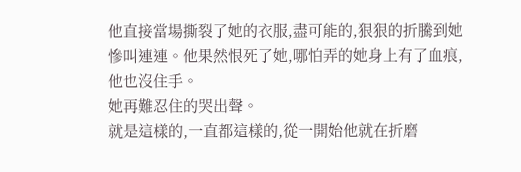他直接當場撕裂了她的衣服,盡可能的,狠狠的折騰到她慘叫連連。他果然恨死了她,哪怕弄的她身上有了血痕,他也沒住手。
她再難忍住的哭出聲。
就是這樣的,一直都這樣的,從一開始他就在折磨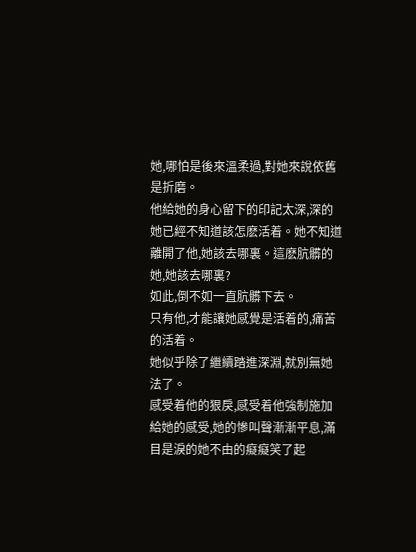她,哪怕是後來溫柔過,對她來說依舊是折磨。
他給她的身心留下的印記太深,深的她已經不知道該怎麽活着。她不知道離開了他,她該去哪裏。這麽肮髒的她,她該去哪裏?
如此,倒不如一直肮髒下去。
只有他,才能讓她感覺是活着的,痛苦的活着。
她似乎除了繼續踏進深淵,就別無她法了。
感受着他的狠戾,感受着他強制施加給她的感受,她的慘叫聲漸漸平息,滿目是淚的她不由的癡癡笑了起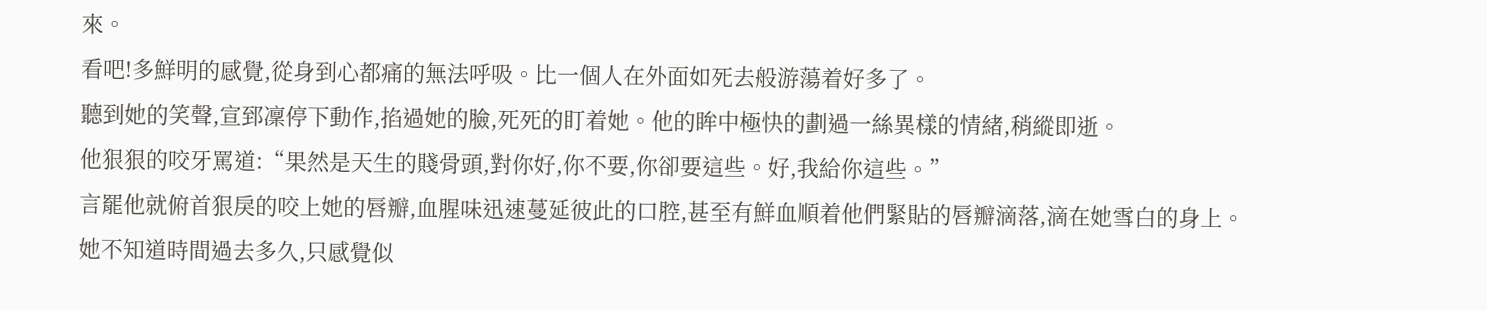來。
看吧!多鮮明的感覺,從身到心都痛的無法呼吸。比一個人在外面如死去般游蕩着好多了。
聽到她的笑聲,宣郅凜停下動作,掐過她的臉,死死的盯着她。他的眸中極快的劃過一絲異樣的情緒,稍縱即逝。
他狠狠的咬牙罵道:“果然是天生的賤骨頭,對你好,你不要,你卻要這些。好,我給你這些。”
言罷他就俯首狠戾的咬上她的唇瓣,血腥味迅速蔓延彼此的口腔,甚至有鮮血順着他們緊貼的唇瓣滴落,滴在她雪白的身上。
她不知道時間過去多久,只感覺似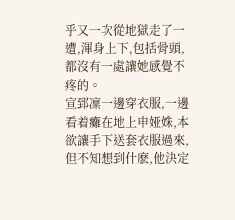乎又一次從地獄走了一遭,渾身上下,包括骨頭,都沒有一處讓她感覺不疼的。
宣郅凜一邊穿衣服,一邊看着癱在地上申娅姝,本欲讓手下送套衣服過來,但不知想到什麽,他決定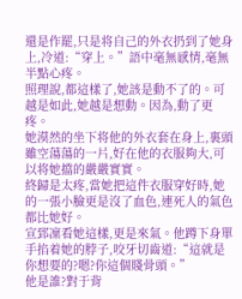還是作罷,只是将自己的外衣扔到了她身上,冷道:“穿上。”語中毫無感情,毫無半點心疼。
照理說,都這樣了,她該是動不了的。可越是如此,她越是想動。因為,動了更疼。
她漠然的坐下将他的外衣套在身上,裏頭雖空蕩蕩的一片,好在他的衣服夠大,可以将她擋的嚴嚴實實。
終歸是太疼,當她把這件衣服穿好時,她的一張小臉更是沒了血色,連死人的氣色都比她好。
宣郅凜看她這樣,更是來氣。他蹲下身單手掐着她的脖子,咬牙切齒道:“這就是你想要的?嗯?你這個賤骨頭。”
他是誰?對于背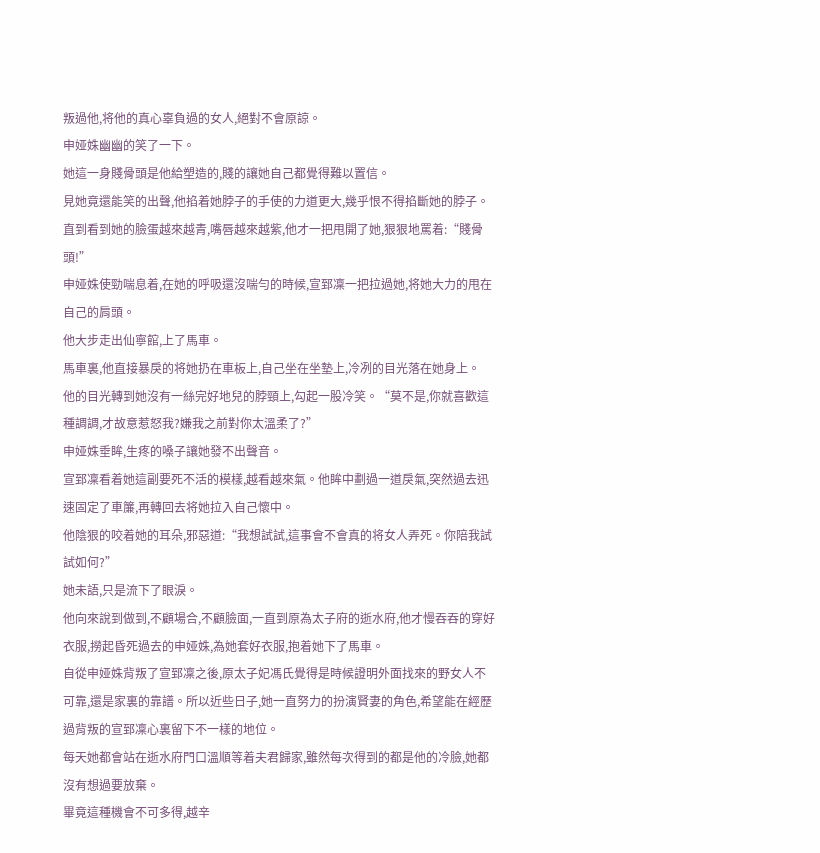叛過他,将他的真心辜負過的女人,絕對不會原諒。
申娅姝幽幽的笑了一下。
她這一身賤骨頭是他給塑造的,賤的讓她自己都覺得難以置信。
見她竟還能笑的出聲,他掐着她脖子的手使的力道更大,幾乎恨不得掐斷她的脖子。
直到看到她的臉蛋越來越青,嘴唇越來越紫,他才一把甩開了她,狠狠地罵着:“賤骨頭!”
申娅姝使勁喘息着,在她的呼吸還沒喘勻的時候,宣郅凜一把拉過她,将她大力的甩在自己的肩頭。
他大步走出仙寧館,上了馬車。
馬車裏,他直接暴戾的将她扔在車板上,自己坐在坐墊上,冷冽的目光落在她身上。
他的目光轉到她沒有一絲完好地兒的脖頸上,勾起一股冷笑。“莫不是,你就喜歡這種調調,才故意惹怒我?嫌我之前對你太溫柔了?”
申娅姝垂眸,生疼的嗓子讓她發不出聲音。
宣郅凜看着她這副要死不活的模樣,越看越來氣。他眸中劃過一道戾氣,突然過去迅速固定了車簾,再轉回去将她拉入自己懷中。
他陰狠的咬着她的耳朵,邪惡道:“我想試試,這事會不會真的将女人弄死。你陪我試試如何?”
她未語,只是流下了眼淚。
他向來說到做到,不顧場合,不顧臉面,一直到原為太子府的逝水府,他才慢吞吞的穿好衣服,撈起昏死過去的申娅姝,為她套好衣服,抱着她下了馬車。
自從申娅姝背叛了宣郅凜之後,原太子妃馮氏覺得是時候證明外面找來的野女人不可靠,還是家裏的靠譜。所以近些日子,她一直努力的扮演賢妻的角色,希望能在經歷過背叛的宣郅凜心裏留下不一樣的地位。
每天她都會站在逝水府門口溫順等着夫君歸家,雖然每次得到的都是他的冷臉,她都沒有想過要放棄。
畢竟這種機會不可多得,越辛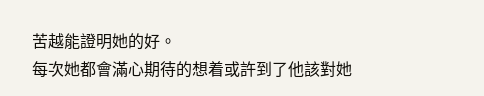苦越能證明她的好。
每次她都會滿心期待的想着或許到了他該對她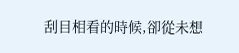刮目相看的時候,卻從未想